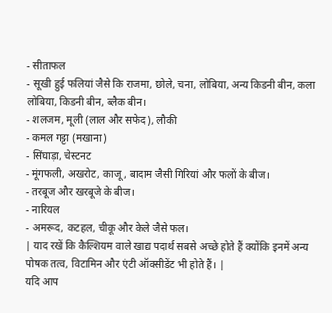- सीताफल
- सूखी हुई फलियां जैसे कि राजमा, छोले, चना, लोबिया, अन्य किडनी बीन, कला लोबिया, किडनी बीन, ब्लैक बीन।
- शलजम, मूली (लाल और सफेद), लौकी
- कमल गट्टा (मखाना)
- सिंघाड़ा, चेस्टनट
- मूंगफली, अखरोट, काजू, बादाम जैसी गिरियां और फलों के बीज।
- तरबूज और खरबूजे के बीज।
- नारियल
- अमरूद, कटहल, चीकू और केले जैसे फल।
| याद रखें कि कैल्शियम वाले खाद्य पदार्थ सबसे अच्छे होते हैं क्योंकि इनमें अन्य पोषक तत्व, विटामिन और एंटी ऑक्सीडेंट भी होते हैं। |
यदि आप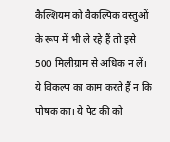कैल्शियम को वैकल्पिक वस्तुओं के रूप में भी ले रहे हैं तो इसे 500 मिलीग्राम से अधिक न लें। ये विकल्प का काम करते हैं न कि पोषक का। ये पेट की को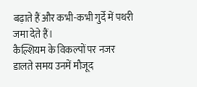बढ़ाते हैं और कभी-कभी गुर्दे में पथरी जमा देते हैं।
कैल्शियम के विकल्पों पर नजर डालते समय उनमें मौजूद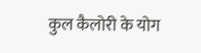कुल कैलोरी के योग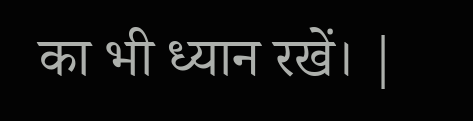का भी ध्यान रखें। |